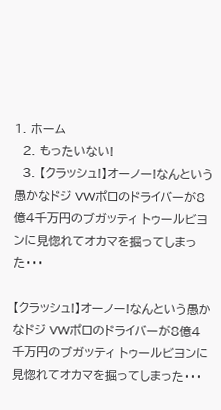1. ホーム
  2. もったいない!
  3. 【クラッシュ!】オーノー!なんという愚かなドジ VWポロのドライバーが8億4千万円のブガッティ トゥールビヨンに見惚れてオカマを掘ってしまった・・・

【クラッシュ!】オーノー!なんという愚かなドジ VWポロのドライバーが8億4千万円のブガッティ トゥールビヨンに見惚れてオカマを掘ってしまった・・・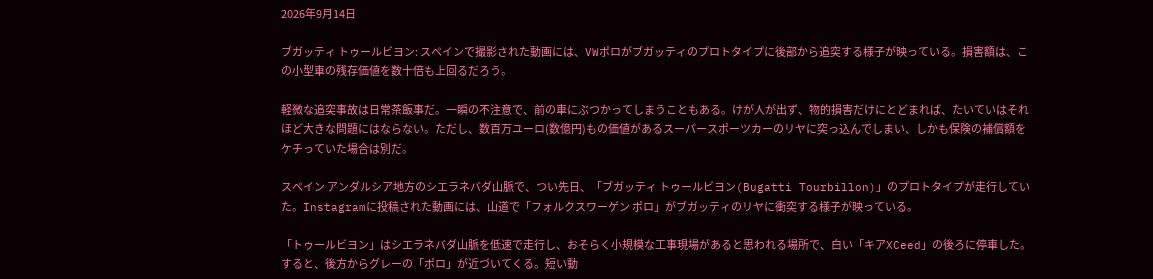2026年9月14日

ブガッティ トゥールビヨン: スペインで撮影された動画には、VWポロがブガッティのプロトタイプに後部から追突する様子が映っている。損害額は、この小型車の残存価値を数十倍も上回るだろう。

軽微な追突事故は日常茶飯事だ。一瞬の不注意で、前の車にぶつかってしまうこともある。けが人が出ず、物的損害だけにとどまれば、たいていはそれほど大きな問題にはならない。ただし、数百万ユーロ(数億円)もの価値があるスーパースポーツカーのリヤに突っ込んでしまい、しかも保険の補償額をケチっていた場合は別だ。

スペイン アンダルシア地方のシエラネバダ山脈で、つい先日、「ブガッティ トゥールビヨン(Bugatti Tourbillon)」のプロトタイプが走行していた。Instagramに投稿された動画には、山道で「フォルクスワーゲン ポロ」がブガッティのリヤに衝突する様子が映っている。

「トゥールビヨン」はシエラネバダ山脈を低速で走行し、おそらく小規模な工事現場があると思われる場所で、白い「キアXCeed」の後ろに停車した。すると、後方からグレーの「ポロ」が近づいてくる。短い動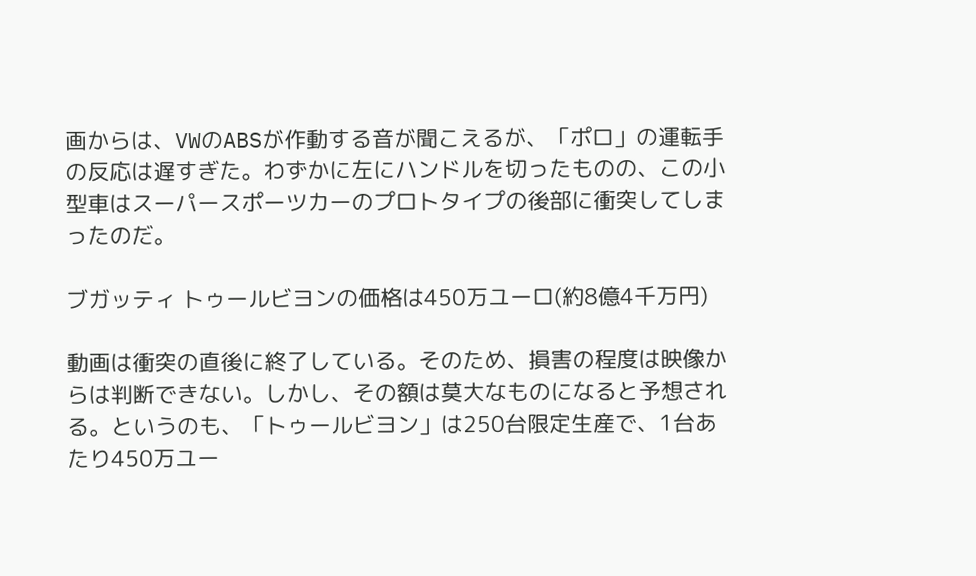画からは、VWのABSが作動する音が聞こえるが、「ポロ」の運転手の反応は遅すぎた。わずかに左にハンドルを切ったものの、この小型車はスーパースポーツカーのプロトタイプの後部に衝突してしまったのだ。

ブガッティ トゥールビヨンの価格は450万ユーロ(約8億4千万円)

動画は衝突の直後に終了している。そのため、損害の程度は映像からは判断できない。しかし、その額は莫大なものになると予想される。というのも、「トゥールビヨン」は250台限定生産で、1台あたり450万ユー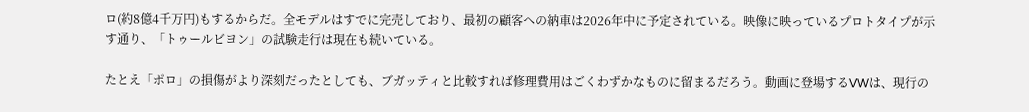ロ(約8億4千万円)もするからだ。全モデルはすでに完売しており、最初の顧客への納車は2026年中に予定されている。映像に映っているプロトタイプが示す通り、「トゥールビヨン」の試験走行は現在も続いている。

たとえ「ポロ」の損傷がより深刻だったとしても、ブガッティと比較すれば修理費用はごくわずかなものに留まるだろう。動画に登場するVWは、現行の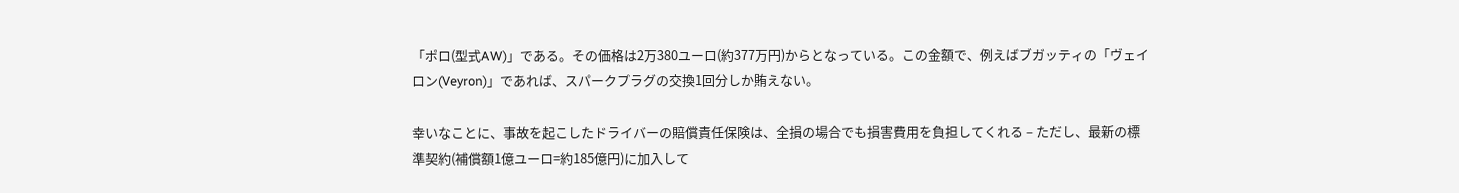「ポロ(型式AW)」である。その価格は2万380ユーロ(約377万円)からとなっている。この金額で、例えばブガッティの「ヴェイロン(Veyron)」であれば、スパークプラグの交換1回分しか賄えない。

幸いなことに、事故を起こしたドライバーの賠償責任保険は、全損の場合でも損害費用を負担してくれる – ただし、最新の標準契約(補償額1億ユーロ=約185億円)に加入して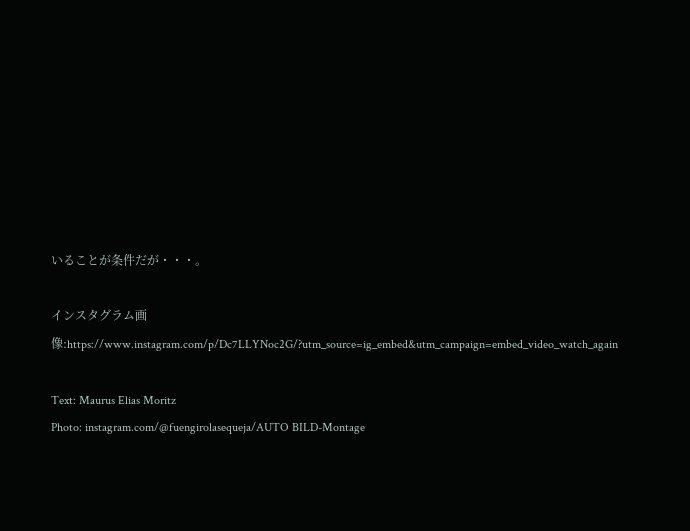いることが条件だが・・・。

インスタグラム画像:https://www.instagram.com/p/Dc7LLYNoc2G/?utm_source=ig_embed&utm_campaign=embed_video_watch_again

Text: Maurus Elias Moritz
Photo: instagram.com/@fuengirolasequeja/AUTO BILD-Montage